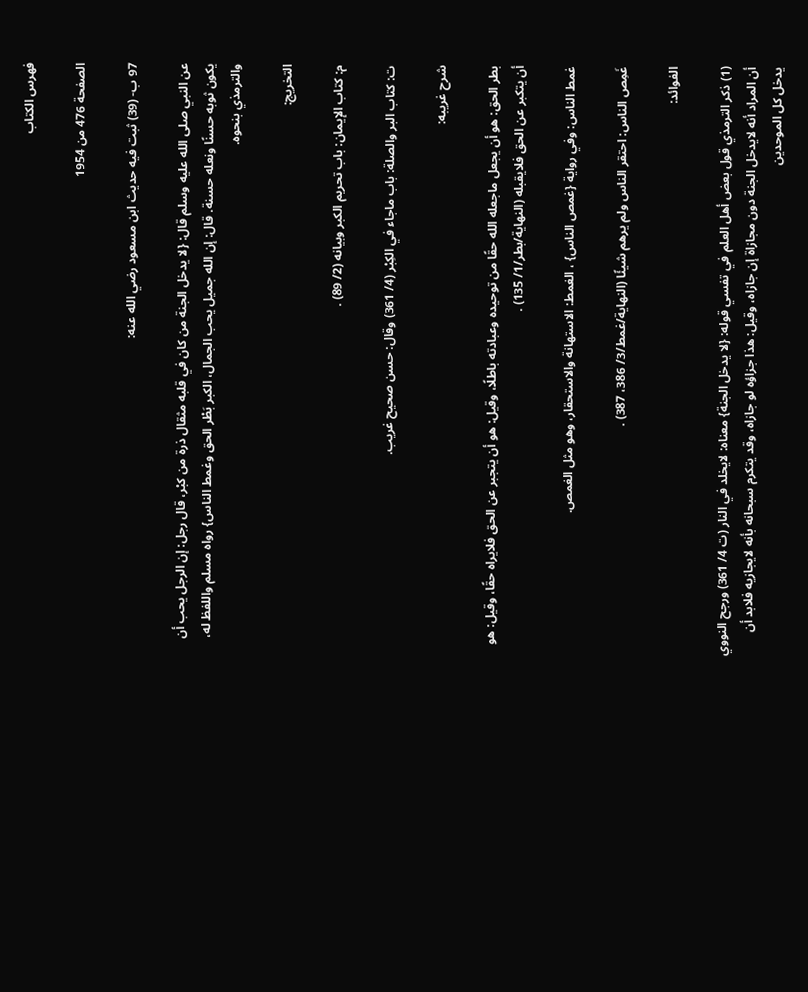فهرس الكتاب

الصفحة 476 من 1954

97 ب- (39) ثبت فيه حديث ابن مسعود رضي الله عنه:

عن النبي صلى الله عليه وسلم قال: {لا يدخل الجنة من كان في قلبه مثقال ذرة من كبْر، قال رجل: إن الرجل يحب أن يكون ثوبه حسنًا ونعله حسنة. قال: إن الله جميل يحب الجمال، الكبر بَطْر الحق وغمط الناس} رواه مسلم واللفظ له، والترمذي بنحوه.

التخريج:

م: كتاب الإيمان: باب تحريم الكبر وبيانه (2/ 89) .

ت: كتاب البر والصلة: باب ماجاء في الكِبْر (4/ 361) وقال: حسن صحيح غريب.

شرح غريبه:

بطر الحق: هو أن يجعل ماجعله الله حقًا من توحيده وعبادته باطلًا، وقيل: هو أن يتجبر عن الحق فلايراه حقًا، وقيل: هو أن يتكبر عن الحق فلايقبله (النهاية/بطر/1/ 135) .

غمط الناس: وفي رواية {غمص الناس} ، الغمط: الاستهانة والاستحقار، وهو مثل الغمص.

غَمِص الناس: احتقر الناس ولم يرهم شيئًا (النهاية/غمط/3/ 386، 387) .

الفوائد:

(1) ذكر الترمذي قول بعض أهل العلم في تفسي قوله: {لا يدخل الجنة} معناه: لايخلد في النار (ت 4/ 361) ورجح النووي أن المراد أنه لايدخل الجنة دون مجازاة إن جازاه، وقيل: هذا جزاؤه لو جازاه، وقد يتكرم سبحانه بأنه لايجازيه فلابد أن يدخل كل الموحدين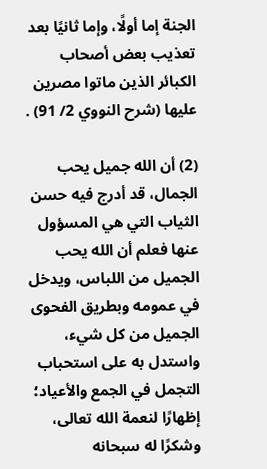الجنة إما أولًا، وإما ثانيًا بعد تعذيب بعض أصحاب الكبائر الذين ماتوا مصرين عليها (شرح النووي 2/ 91) .

(2) أن الله جميل يحب الجمال، قد أدرج فيه حسن الثياب التي هي المسؤول عنها فعلم أن الله يحب الجميل من اللباس، ويدخل في عمومه وبطريق الفحوى الجميل من كل شيء، واستدل به على استحباب التجمل في الجمع والأعياد؛ إظهارًا لنعمة الله تعالى، وشكرًا له سبحانه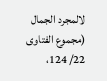لالمجرد الجمال (مجموع الفتاوى 22/ 124،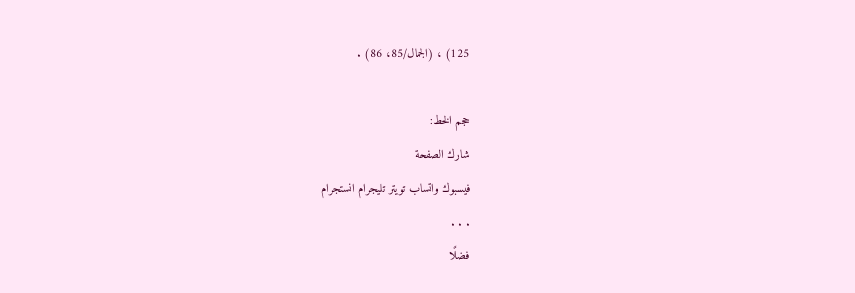125) ، (الجمال/85، 86) .

حجم الخط:
شارك الصفحة
فيسبوك واتساب تويتر تليجرام انستجرام
. . .
فضلًا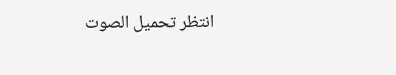انتظر تحميل الصوت